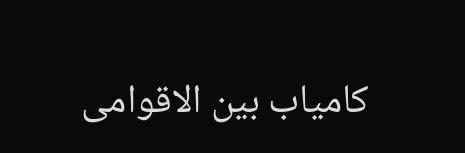کامیاب بین الاقوامی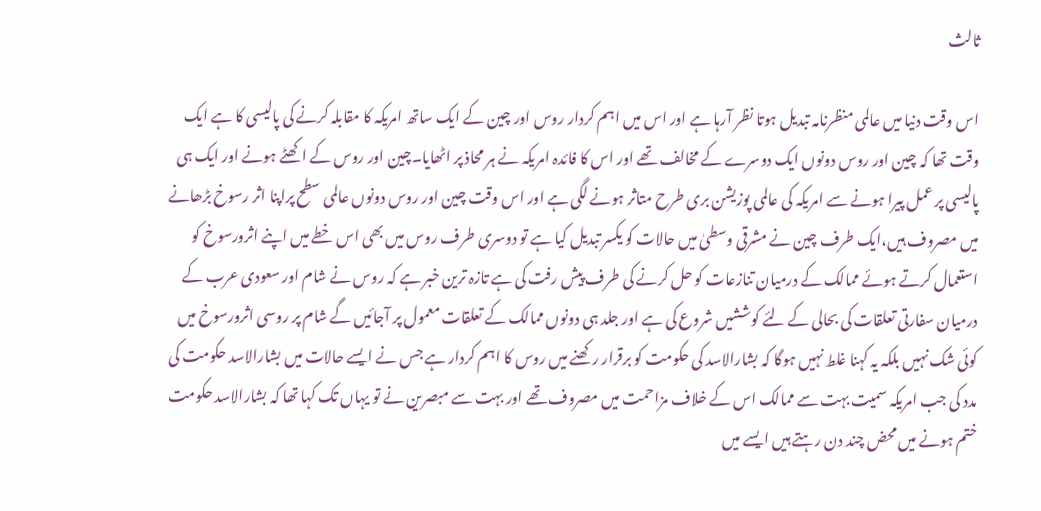ثالث

اس وقت دنیا میں عالمی منظرنامہ تبدیل ہوتا نظر آرہا ہے اور اس میں اہم کردار روس اور چین کے ایک ساتھ امریکہ کا مقابلہ کرنے کی پالیسی کا ہے ایک وقت تھا کہ چین اور روس دونوں ایک دوسرے کے مخالف تھے اور اس کا فائدہ امریکہ نے ہر محاذ پر اٹھایا۔چین اور روس کے اکھٹے ہونے اور ایک ہی پالیسی پر عمل پیرا ہونے سے امریکہ کی عالمی پوزیشن بری طرح متاثر ہونے لگی ہے اور اس وقت چین اور روس دونوں عالمی سطح پراپنا اثر رسوخ بڑھانے میں مصروف ہیں،ایک طرف چین نے مشرقی وسطیٰ میں حالات کو یکسر تبدیل کیا ہے تو دوسری طرف روس میں بھی اس خطے میں اپنے اثرورسوخ کو استعمال کرتے ہوئے ممالک کے درمیان تنازعات کو حل کرنے کی طرف پیش رفت کی ہے تازہ ترین خبر ہے کہ روس نے شام اور سعودی عرب کے درمیان سفارتی تعلقات کی بحالی کے لئے کوششیں شروع کی ہے اور جلد ہی دونوں ممالک کے تعلقات معمول پر آجائیں گے شام پر روسی اثرورسوخ میں کوئی شک نہیں بلکہ یہ کہنا غلط نہیں ہوگا کہ بشارالاسد کی حکومت کو برقرار رکھنے میں روس کا اہم کردار ہے جس نے ایسے حالات میں بشارالاسد حکومت کی مدد کی جب امریکہ سمیت بہت سے ممالک اس کے خلاف مزاحمت میں مصروف تھے اور بہت سے مبصرین نے تو یہاں تک کہا تھا کہ بشارالاسد حکومت ختم ہونے میں محض چند دن رہتے ہیں ایسے میں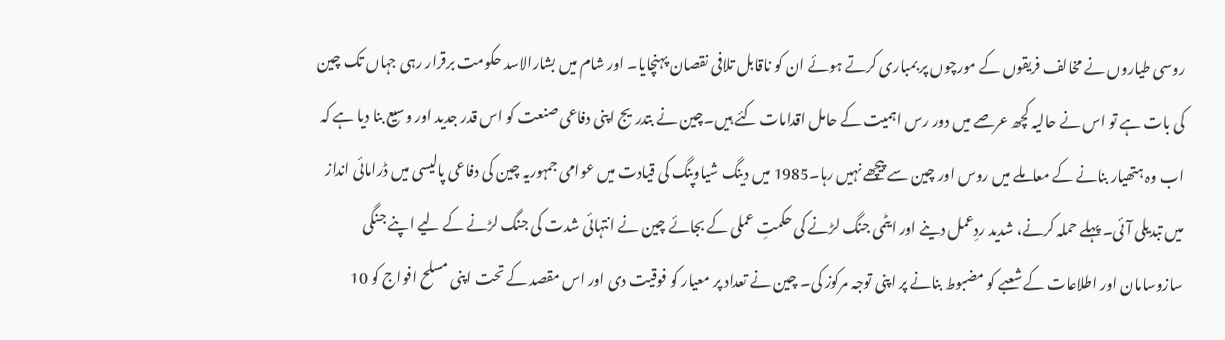روسی طیاروں نے مخالف فریقوں کے مورچوں پر بمباری کرتے ہوئے ان کو ناقابل تلافی نقصان پہنچایا۔ اور شام میں بشارالاسد حکومت برقرار رہی جہاں تک چین کی بات ہے تو اس نے حالیہ کچھ عرصے میں دور رس اہمیت کے حامل اقدامات کئے ہیں۔چین نے بتدریج اپنی دفاعی صنعت کو اس قدر جدید اور وسیع بنا دیا ہے کہ اب وہ ہتھیار بنانے کے معاملے میں روس اور چین سے پیچھے نہیں رہا۔1985 میں دینگ شیاوپنگ کی قیادت میں عوامی جمہوریہ چین کی دفاعی پالیسی میں ڈرامائی انداز میں تبدیلی آئی۔ پہلے حملہ کرنے، شدید ردِعمل دینے اور ایٹمی جنگ لڑنے کی حکمتِ عملی کے بجائے چین نے انتہائی شدت کی جنگ لڑنے کے لیے اپنے جنگی سازوسامان اور اطلاعات کے شعبے کو مضبوط بنانے پر اپنی توجہ مرکوز کی۔ چین نے تعداد پر معیار کو فوقیت دی اور اس مقصد کے تحت اپنی مسلح افواج کو 10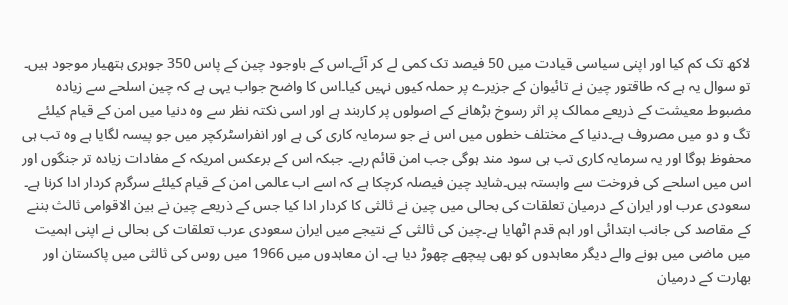لاکھ تک کم کیا اور اپنی سیاسی قیادت میں 50 فیصد تک کمی لے کر آئے۔اس کے باوجود چین کے پاس 350 جوہری ہتھیار موجود ہیں۔ تو سوال یہ ہے کہ طاقتور چین نے تائیوان کے جزیرے پر حملہ کیوں نہیں کیا۔اس کا واضح جواب یہی ہے کہ چین اسلحے سے زیادہ مضبوط معیشت کے ذریعے ممالک پر اثر رسوخ بڑھانے کے اصولوں پر کاربند ہے اور اسی نکتہ نظر سے وہ دنیا میں امن کے قیام کیلئے تگ و دو میں مصروف ہے۔دنیا کے مختلف خطوں میں اس نے جو سرمایہ کاری کی ہے اور انفراسٹرکچر میں جو پیسہ لگایا ہے وہ تب ہی محفوظ ہوگا اور یہ سرمایہ کاری تب ہی سود مند ہوگی جب امن قائم رہے۔ جبکہ اس کے برعکس امریکہ کے مفادات زیادہ تر جنگوں اور اس میں اسلحے کی فروخت سے وابستہ ہیں۔شاید چین فیصلہ کرچکا ہے کہ اسے اب عالمی امن کے قیام کیلئے سرگرم کردار ادا کرنا ہے۔ سعودی عرب اور ایران کے درمیان تعلقات کی بحالی میں چین نے ثالثی کا کردار ادا کیا جس کے ذریعے چین نے بین الاقوامی ثالث بننے کے مقاصد کی جانب ابتدائی اور اہم قدم اٹھایا ہے۔چین کی ثالثی کے نتیجے میں ایران سعودی عرب تعلقات کی بحالی نے اپنی اہمیت میں ماضی میں ہونے والے دیگر معاہدوں کو بھی پیچھے چھوڑ دیا ہے۔ ان معاہدوں میں 1966 میں روس کی ثالثی میں پاکستان اور بھارت کے درمیان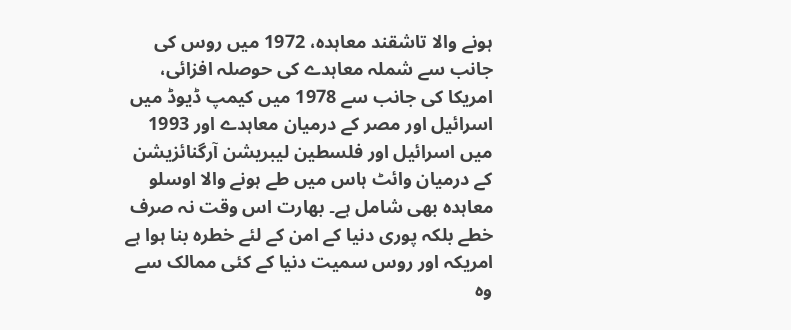ہونے والا تاشقند معاہدہ، 1972 میں روس کی جانب سے شملہ معاہدے کی حوصلہ افزائی، امریکا کی جانب سے 1978 میں کیمپ ڈیوڈ میں اسرائیل اور مصر کے درمیان معاہدے اور 1993 میں اسرائیل اور فلسطین لیبریشن آرگنائزیشن کے درمیان وائٹ ہاس میں طے ہونے والا اوسلو معاہدہ بھی شامل ہے۔ بھارت اس وقت نہ صرف خطے بلکہ پوری دنیا کے امن کے لئے خطرہ بنا ہوا ہے امریکہ اور روس سمیت دنیا کے کئی ممالک سے وہ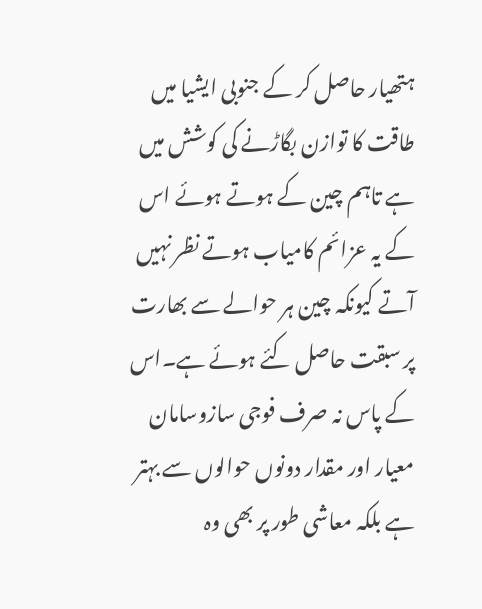ہتھیار حاصل کر کے جنوبی ایشیا میں طاقت کا توازن بگاڑنے کی کوشش میں ہے تاہم چین کے ہوتے ہوئے اس کے یہ عزائم کامیاب ہوتے نظر نہیں آتے کیونکہ چین ہر حوالے سے بھارت پر سبقت حاصل کئے ہوئے ہے۔اس کے پاس نہ صرف فوجی سازوسامان معیار اور مقدار دونوں حوالوں سے بہتر ہے بلکہ معاشی طور پر بھی وہ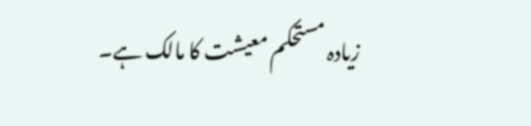زیادہ مستحکم معیشت کا مالک ہے۔